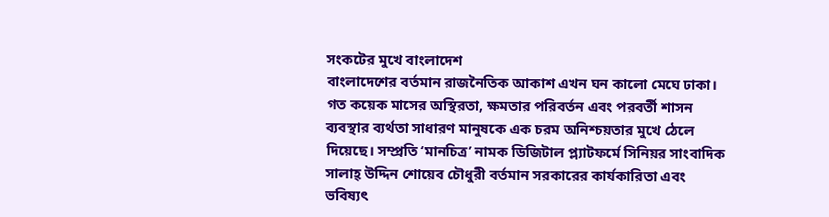সংকটের মুখে বাংলাদেশ
বাংলাদেশের বর্তমান রাজনৈতিক আকাশ এখন ঘন কালো মেঘে ঢাকা। গত কয়েক মাসের অস্থিরতা, ক্ষমতার পরিবর্তন এবং পরবর্তী শাসন ব্যবস্থার ব্যর্থতা সাধারণ মানুষকে এক চরম অনিশ্চয়তার মুখে ঠেলে দিয়েছে। সম্প্রতি ‘মানচিত্র’ নামক ডিজিটাল প্ল্যাটফর্মে সিনিয়র সাংবাদিক সালাহ্ উদ্দিন শোয়েব চৌধুরী বর্তমান সরকারের কার্যকারিতা এবং ভবিষ্যৎ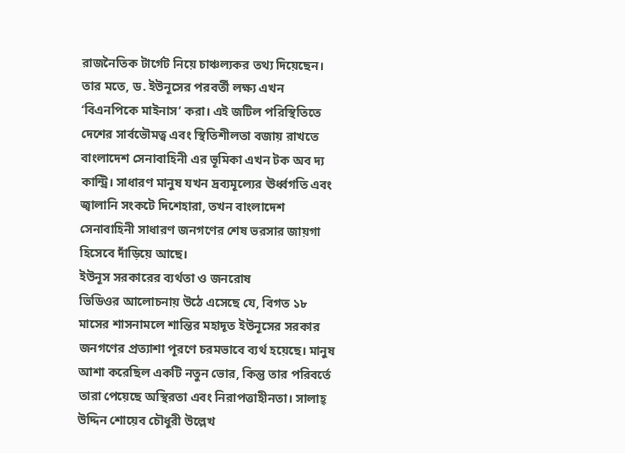রাজনৈতিক টার্গেট নিয়ে চাঞ্চল্যকর তথ্য দিয়েছেন। তার মতে, ড. ইউনূসের পরবর্তী লক্ষ্য এখন ‘বিএনপিকে মাইনাস’ করা। এই জটিল পরিস্থিতিতে দেশের সার্বভৌমত্ব এবং স্থিতিশীলতা বজায় রাখতে বাংলাদেশ সেনাবাহিনী এর ভূমিকা এখন টক অব দ্য কান্ট্রি। সাধারণ মানুষ যখন দ্রব্যমূল্যের ঊর্ধ্বগতি এবং জ্বালানি সংকটে দিশেহারা, তখন বাংলাদেশ সেনাবাহিনী সাধারণ জনগণের শেষ ভরসার জায়গা হিসেবে দাঁড়িয়ে আছে।
ইউনূস সরকারের ব্যর্থতা ও জনরোষ
ভিডিওর আলোচনায় উঠে এসেছে যে, বিগত ১৮ মাসের শাসনামলে শান্তির মহাদূত ইউনূসের সরকার জনগণের প্রত্যাশা পূরণে চরমভাবে ব্যর্থ হয়েছে। মানুষ আশা করেছিল একটি নতুন ভোর, কিন্তু তার পরিবর্তে তারা পেয়েছে অস্থিরতা এবং নিরাপত্তাহীনতা। সালাহ্ উদ্দিন শোয়েব চৌধুরী উল্লেখ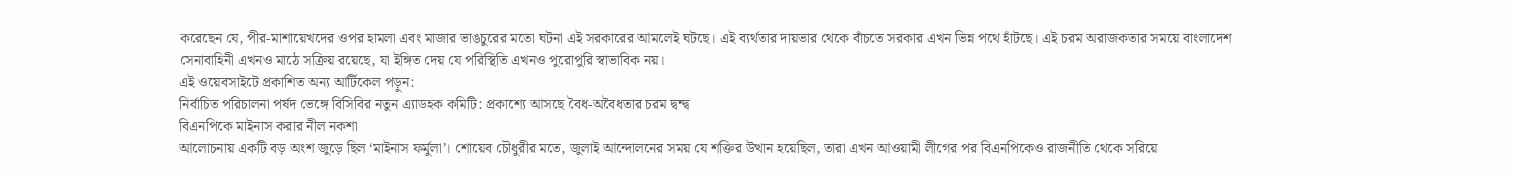করেছেন যে, পীর-মাশায়েখদের ওপর হামলা এবং মাজার ভাঙচুরের মতো ঘটনা এই সরকারের আমলেই ঘটছে। এই ব্যর্থতার দায়ভার থেকে বাঁচতে সরকার এখন ভিন্ন পথে হাঁটছে। এই চরম অরাজকতার সময়ে বাংলাদেশ সেনাবাহিনী এখনও মাঠে সক্রিয় রয়েছে, যা ইঙ্গিত দেয় যে পরিস্থিতি এখনও পুরোপুরি স্বাভাবিক নয়।
এই ওয়েবসাইটে প্রকাশিত অন্য আর্টিকেল পড়ুন:
নির্বাচিত পরিচালনা পর্ষদ ভেঙ্গে বিসিবির নতুন এ্যাডহক কমিটি: প্রকাশ্যে আসছে বৈধ-অবৈধতার চরম দ্বন্দ্ব
বিএনপিকে মাইনাস করার নীল নকশা
আলোচনায় একটি বড় অংশ জুড়ে ছিল ‘মাইনাস ফর্মুলা’। শোয়েব চৌধুরীর মতে, জুলাই আন্দোলনের সময় যে শক্তির উত্থান হয়েছিল, তারা এখন আওয়ামী লীগের পর বিএনপিকেও রাজনীতি থেকে সরিয়ে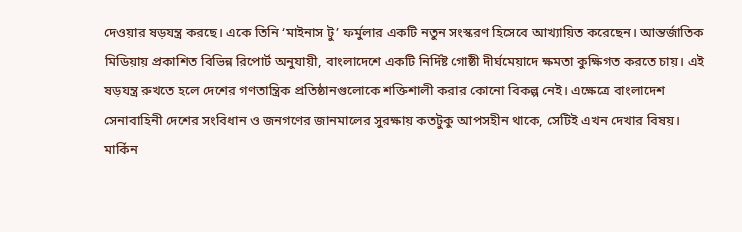দেওয়ার ষড়যন্ত্র করছে। একে তিনি ‘মাইনাস টু’ ফর্মুলার একটি নতুন সংস্করণ হিসেবে আখ্যায়িত করেছেন। আন্তর্জাতিক মিডিয়ায় প্রকাশিত বিভিন্ন রিপোর্ট অনুযায়ী, বাংলাদেশে একটি নির্দিষ্ট গোষ্ঠী দীর্ঘমেয়াদে ক্ষমতা কুক্ষিগত করতে চায়। এই ষড়যন্ত্র রুখতে হলে দেশের গণতান্ত্রিক প্রতিষ্ঠানগুলোকে শক্তিশালী করার কোনো বিকল্প নেই। এক্ষেত্রে বাংলাদেশ সেনাবাহিনী দেশের সংবিধান ও জনগণের জানমালের সুরক্ষায় কতটুকু আপসহীন থাকে, সেটিই এখন দেখার বিষয়।
মার্কিন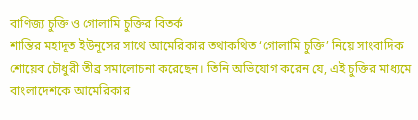বাণিজ্য চুক্তি ও গোলামি চুক্তির বিতর্ক
শান্তির মহাদূত ইউনূসের সাথে আমেরিকার তথাকথিত ‘গোলামি চুক্তি’ নিয়ে সাংবাদিক শোয়েব চৌধুরী তীব্র সমালোচনা করেছেন। তিনি অভিযোগ করেন যে, এই চুক্তির মাধ্যমে বাংলাদেশকে আমেরিকার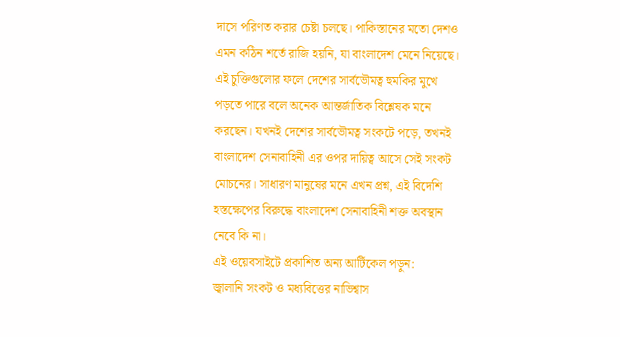দাসে পরিণত করার চেষ্টা চলছে। পাকিস্তানের মতো দেশও এমন কঠিন শর্তে রাজি হয়নি, যা বাংলাদেশ মেনে নিয়েছে। এই চুক্তিগুলোর ফলে দেশের সার্বভৌমত্ব হুমকির মুখে পড়তে পারে বলে অনেক আন্তর্জাতিক বিশ্লেষক মনে করছেন। যখনই দেশের সার্বভৌমত্ব সংকটে পড়ে, তখনই বাংলাদেশ সেনাবাহিনী এর ওপর দায়িত্ব আসে সেই সংকট মোচনের। সাধারণ মানুষের মনে এখন প্রশ্ন, এই বিদেশি হস্তক্ষেপের বিরুদ্ধে বাংলাদেশ সেনাবাহিনী শক্ত অবস্থান নেবে কি না।
এই ওয়েবসাইটে প্রকাশিত অন্য আর্টিকেল পড়ুন:
জ্বালানি সংকট ও মধ্যবিত্তের নাভিশ্বাস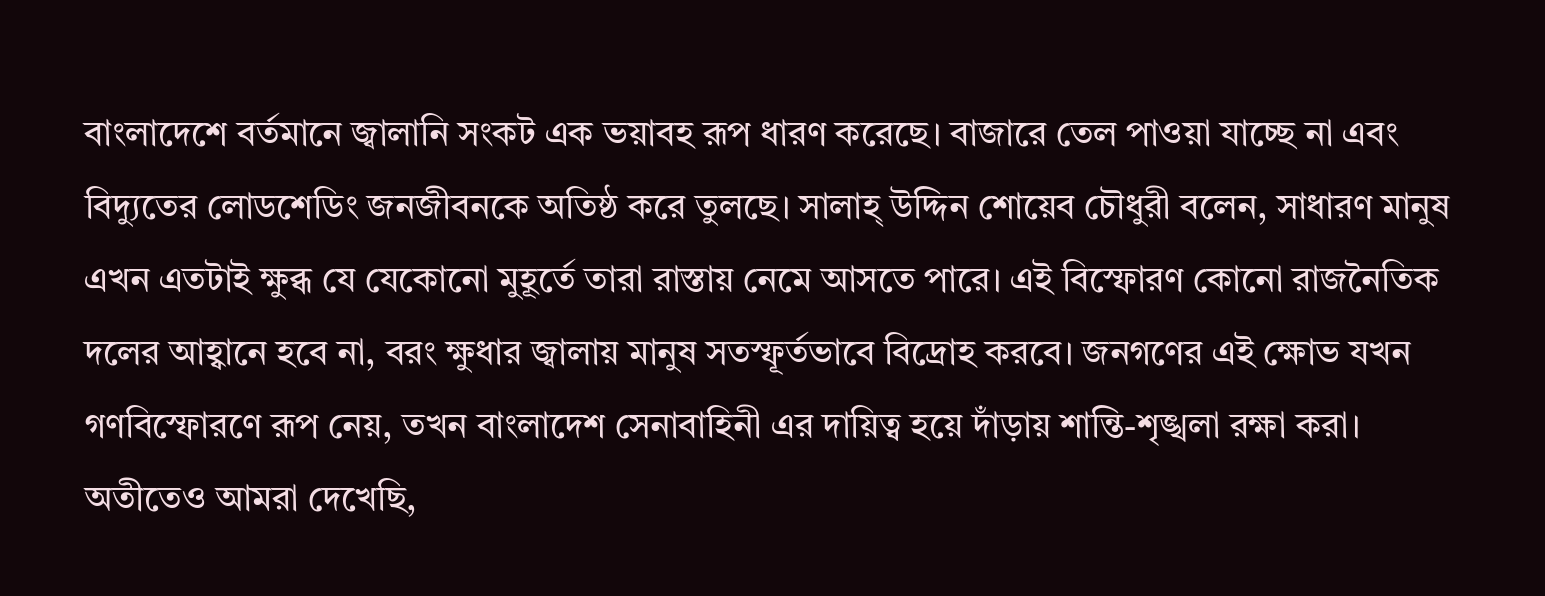বাংলাদেশে বর্তমানে জ্বালানি সংকট এক ভয়াবহ রূপ ধারণ করেছে। বাজারে তেল পাওয়া যাচ্ছে না এবং বিদ্যুতের লোডশেডিং জনজীবনকে অতিষ্ঠ করে তুলছে। সালাহ্ উদ্দিন শোয়েব চৌধুরী বলেন, সাধারণ মানুষ এখন এতটাই ক্ষুব্ধ যে যেকোনো মুহূর্তে তারা রাস্তায় নেমে আসতে পারে। এই বিস্ফোরণ কোনো রাজনৈতিক দলের আহ্বানে হবে না, বরং ক্ষুধার জ্বালায় মানুষ সতস্ফূর্তভাবে বিদ্রোহ করবে। জনগণের এই ক্ষোভ যখন গণবিস্ফোরণে রূপ নেয়, তখন বাংলাদেশ সেনাবাহিনী এর দায়িত্ব হয়ে দাঁড়ায় শান্তি-শৃঙ্খলা রক্ষা করা। অতীতেও আমরা দেখেছি,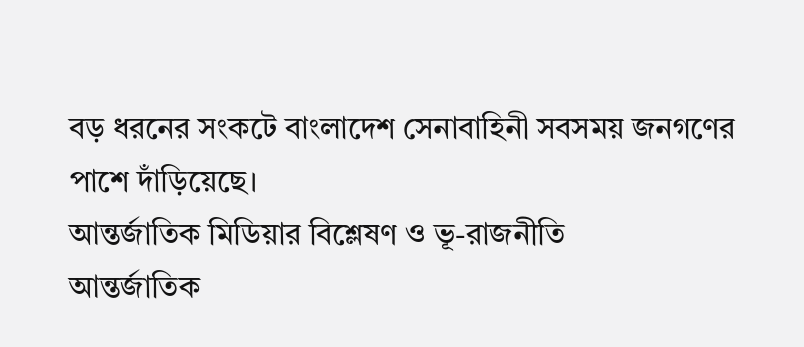বড় ধরনের সংকটে বাংলাদেশ সেনাবাহিনী সবসময় জনগণের পাশে দাঁড়িয়েছে।
আন্তর্জাতিক মিডিয়ার বিশ্লেষণ ও ভূ-রাজনীতি
আন্তর্জাতিক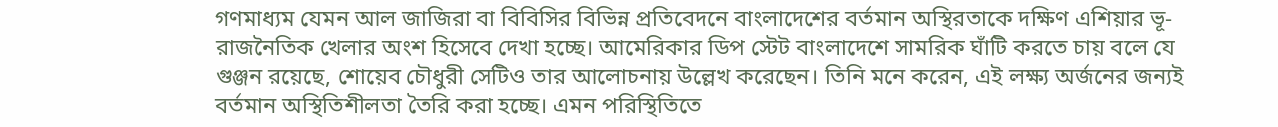গণমাধ্যম যেমন আল জাজিরা বা বিবিসির বিভিন্ন প্রতিবেদনে বাংলাদেশের বর্তমান অস্থিরতাকে দক্ষিণ এশিয়ার ভূ-রাজনৈতিক খেলার অংশ হিসেবে দেখা হচ্ছে। আমেরিকার ডিপ স্টেট বাংলাদেশে সামরিক ঘাঁটি করতে চায় বলে যে গুঞ্জন রয়েছে, শোয়েব চৌধুরী সেটিও তার আলোচনায় উল্লেখ করেছেন। তিনি মনে করেন, এই লক্ষ্য অর্জনের জন্যই বর্তমান অস্থিতিশীলতা তৈরি করা হচ্ছে। এমন পরিস্থিতিতে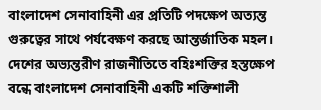বাংলাদেশ সেনাবাহিনী এর প্রতিটি পদক্ষেপ অত্যন্ত গুরুত্বের সাথে পর্যবেক্ষণ করছে আন্তর্জাতিক মহল। দেশের অভ্যন্তরীণ রাজনীতিতে বহিঃশক্তির হস্তক্ষেপ বন্ধে বাংলাদেশ সেনাবাহিনী একটি শক্তিশালী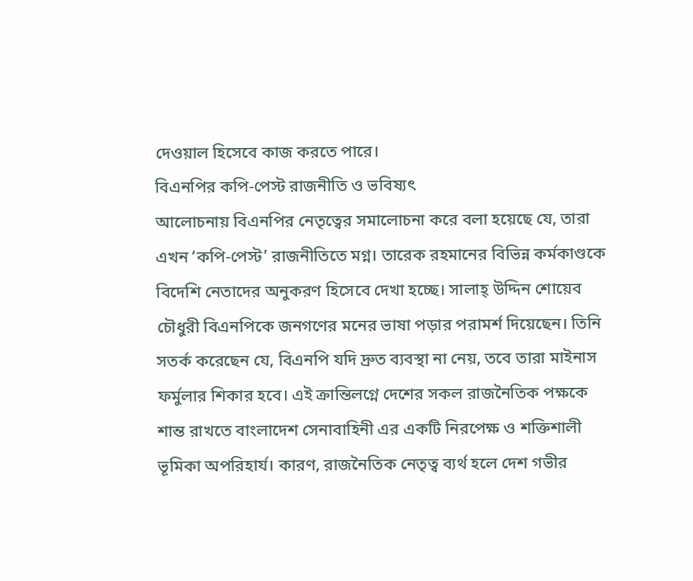দেওয়াল হিসেবে কাজ করতে পারে।
বিএনপির কপি-পেস্ট রাজনীতি ও ভবিষ্যৎ
আলোচনায় বিএনপির নেতৃত্বের সমালোচনা করে বলা হয়েছে যে, তারা এখন ‘কপি-পেস্ট’ রাজনীতিতে মগ্ন। তারেক রহমানের বিভিন্ন কর্মকাণ্ডকে বিদেশি নেতাদের অনুকরণ হিসেবে দেখা হচ্ছে। সালাহ্ উদ্দিন শোয়েব চৌধুরী বিএনপিকে জনগণের মনের ভাষা পড়ার পরামর্শ দিয়েছেন। তিনি সতর্ক করেছেন যে, বিএনপি যদি দ্রুত ব্যবস্থা না নেয়, তবে তারা মাইনাস ফর্মুলার শিকার হবে। এই ক্রান্তিলগ্নে দেশের সকল রাজনৈতিক পক্ষকে শান্ত রাখতে বাংলাদেশ সেনাবাহিনী এর একটি নিরপেক্ষ ও শক্তিশালী ভূমিকা অপরিহার্য। কারণ, রাজনৈতিক নেতৃত্ব ব্যর্থ হলে দেশ গভীর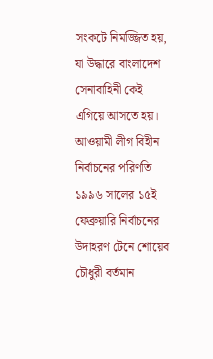সংকটে নিমজ্জিত হয়, যা উদ্ধারে বাংলাদেশ সেনাবাহিনী কেই এগিয়ে আসতে হয়।
আওয়ামী লীগ বিহীন নির্বাচনের পরিণতি
১৯৯৬ সালের ১৫ই ফেব্রুয়ারি নির্বাচনের উদাহরণ টেনে শোয়েব চৌধুরী বর্তমান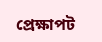প্রেক্ষাপট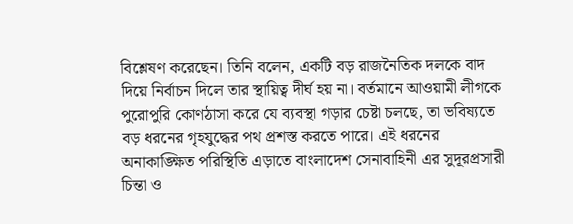বিশ্লেষণ করেছেন। তিনি বলেন, একটি বড় রাজনৈতিক দলকে বাদ দিয়ে নির্বাচন দিলে তার স্থায়িত্ব দীর্ঘ হয় না। বর্তমানে আওয়ামী লীগকে পুরোপুরি কোণঠাসা করে যে ব্যবস্থা গড়ার চেষ্টা চলছে, তা ভবিষ্যতে বড় ধরনের গৃহযুদ্ধের পথ প্রশস্ত করতে পারে। এই ধরনের অনাকাঙ্ক্ষিত পরিস্থিতি এড়াতে বাংলাদেশ সেনাবাহিনী এর সুদূরপ্রসারী চিন্তা ও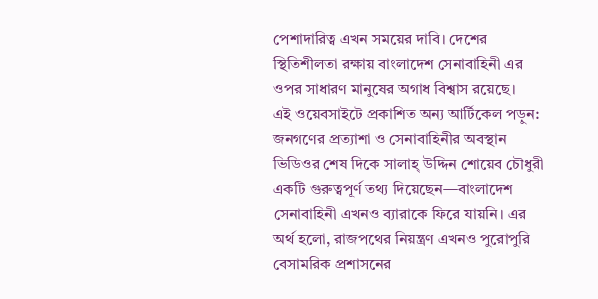পেশাদারিত্ব এখন সময়ের দাবি। দেশের স্থিতিশীলতা রক্ষায় বাংলাদেশ সেনাবাহিনী এর ওপর সাধারণ মানুষের অগাধ বিশ্বাস রয়েছে।
এই ওয়েবসাইটে প্রকাশিত অন্য আর্টিকেল পড়ুন:
জনগণের প্রত্যাশা ও সেনাবাহিনীর অবস্থান
ভিডিওর শেষ দিকে সালাহ্ উদ্দিন শোয়েব চৌধুরী একটি গুরুত্বপূর্ণ তথ্য দিয়েছেন—বাংলাদেশ সেনাবাহিনী এখনও ব্যারাকে ফিরে যায়নি। এর অর্থ হলো, রাজপথের নিয়ন্ত্রণ এখনও পুরোপুরি বেসামরিক প্রশাসনের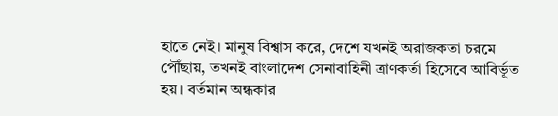হাতে নেই। মানুষ বিশ্বাস করে, দেশে যখনই অরাজকতা চরমে পৌঁছায়, তখনই বাংলাদেশ সেনাবাহিনী ত্রাণকর্তা হিসেবে আবির্ভূত হয়। বর্তমান অন্ধকার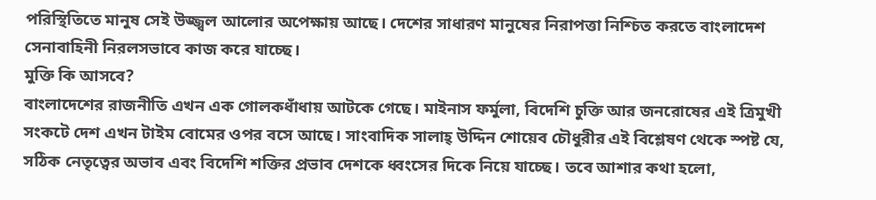পরিস্থিতিতে মানুষ সেই উজ্জ্বল আলোর অপেক্ষায় আছে। দেশের সাধারণ মানুষের নিরাপত্তা নিশ্চিত করতে বাংলাদেশ সেনাবাহিনী নিরলসভাবে কাজ করে যাচ্ছে।
মুক্তি কি আসবে?
বাংলাদেশের রাজনীতি এখন এক গোলকধাঁধায় আটকে গেছে। মাইনাস ফর্মুলা, বিদেশি চুক্তি আর জনরোষের এই ত্রিমুখী সংকটে দেশ এখন টাইম বোমের ওপর বসে আছে। সাংবাদিক সালাহ্ উদ্দিন শোয়েব চৌধুরীর এই বিশ্লেষণ থেকে স্পষ্ট যে, সঠিক নেতৃত্বের অভাব এবং বিদেশি শক্তির প্রভাব দেশকে ধ্বংসের দিকে নিয়ে যাচ্ছে। তবে আশার কথা হলো,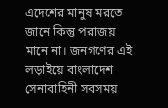এদেশের মানুষ মরতে জানে কিন্তু পরাজয় মানে না। জনগণের এই লড়াইয়ে বাংলাদেশ সেনাবাহিনী সবসময়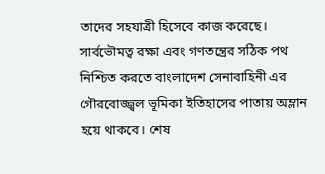তাদের সহযাত্রী হিসেবে কাজ করেছে। সার্বভৌমত্ব রক্ষা এবং গণতন্ত্রের সঠিক পথ নিশ্চিত করতে বাংলাদেশ সেনাবাহিনী এর গৌরবোজ্জ্বল ভূমিকা ইতিহাসের পাতায় অম্লান হয়ে থাকবে। শেষ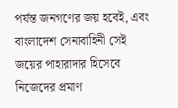পর্যন্ত জনগণের জয় হবেই, এবং বাংলাদেশ সেনাবাহিনী সেই জয়ের পাহারাদার হিসেবে নিজেদের প্রমাণ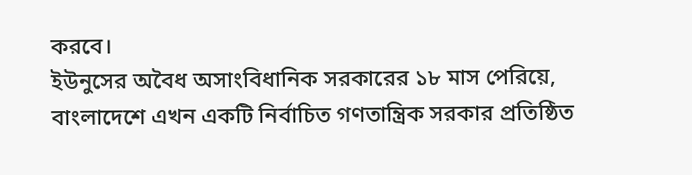করবে।
ইউনুসের অবৈধ অসাংবিধানিক সরকারের ১৮ মাস পেরিয়ে, বাংলাদেশে এখন একটি নির্বাচিত গণতান্ত্রিক সরকার প্রতিষ্ঠিত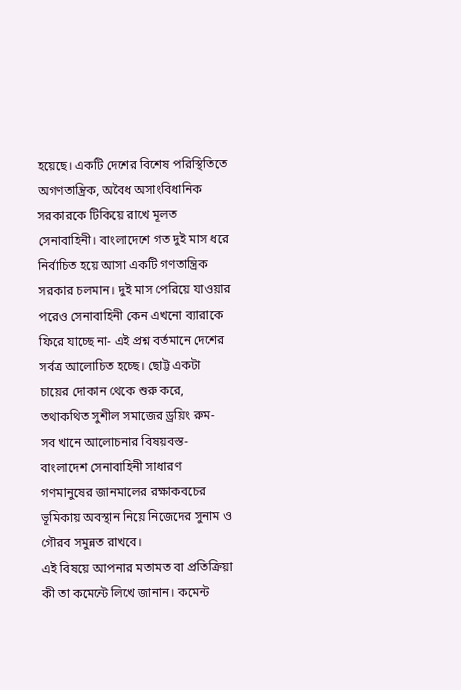হয়েছে। একটি দেশের বিশেষ পরিস্থিতিতে অগণতান্ত্রিক, অবৈধ অসাংবিধানিক সরকারকে টিকিয়ে রাখে মূলত সেনাবাহিনী। বাংলাদেশে গত দুই মাস ধরে নির্বাচিত হয়ে আসা একটি গণতান্ত্রিক সরকার চলমান। দুই মাস পেরিয়ে যাওয়ার পরেও সেনাবাহিনী কেন এখনো ব্যারাকে ফিরে যাচ্ছে না- এই প্রশ্ন বর্তমানে দেশের সর্বত্র আলোচিত হচ্ছে। ছোট্ট একটা চায়ের দোকান থেকে শুরু করে, তথাকথিত সুশীল সমাজের ড্রয়িং রুম- সব খানে আলোচনার বিষয়বস্ত- বাংলাদেশ সেনাবাহিনী সাধারণ গণমানুষের জানমালের রক্ষাকবচের ভূমিকায় অবস্থান নিয়ে নিজেদের সুনাম ও গৌরব সমুন্নত রাখবে।
এই বিষয়ে আপনার মতামত বা প্রতিক্রিয়া কী তা কমেন্টে লিখে জানান। কমেন্ট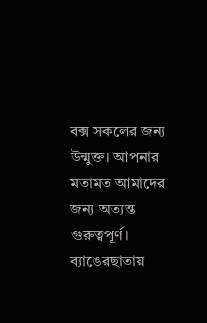বক্স সকলের জন্য উন্মুক্ত। আপনার মতামত আমাদের জন্য অত্যন্ত গুরুত্বপূর্ণ। ব্যাঙেরছাতায়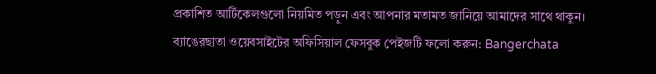প্রকাশিত আর্টিকেলগুলো নিয়মিত পড়ুন এবং আপনার মতামত জানিয়ে আমাদের সাথে থাকুন।
ব্যাঙেরছাতা ওয়েবসাইটের অফিসিয়াল ফেসবুক পেইজটি ফলো করুন: Bangerchata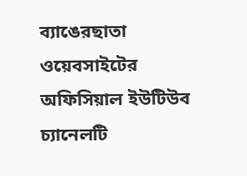ব্যাঙেরছাতা ওয়েবসাইটের অফিসিয়াল ইউটিউব চ্যানেলটি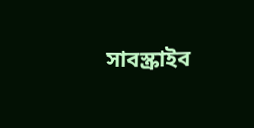সাবস্ক্রাইব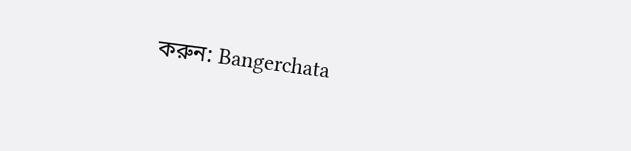করুন: Bangerchata